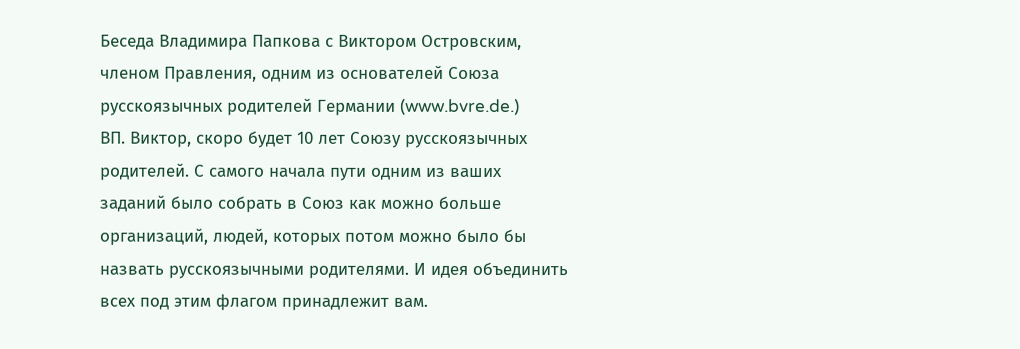Беседа Владимира Папкова с Виктором Островским, членом Правления, одним из основателей Союза русскоязычных родителей Германии (www.bvre.de.)
ВП. Виктор, скоро будет 10 лет Союзу русскоязычных родителей. С самого начала пути одним из ваших заданий было собрать в Союз как можно больше организаций, людей, которых потом можно было бы назвать русскоязычными родителями. И идея объединить всех под этим флагом принадлежит вам.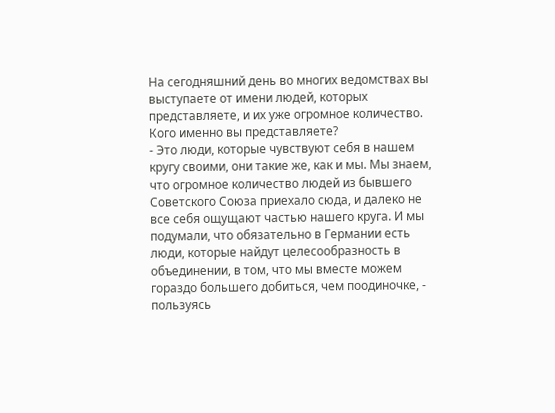На сегодняшний день во многих ведомствах вы выступаете от имени людей, которых представляете, и их уже огромное количество. Кого именно вы представляете?
- Это люди, которые чувствуют себя в нашем кругу своими, они такие же, как и мы. Мы знаем, что огромное количество людей из бывшего Советского Союза приехало сюда, и далеко не все себя ощущают частью нашего круга. И мы подумали, что обязательно в Германии есть люди, которые найдут целесообразность в объединении, в том, что мы вместе можем гораздо большего добиться, чем поодиночке, - пользуясь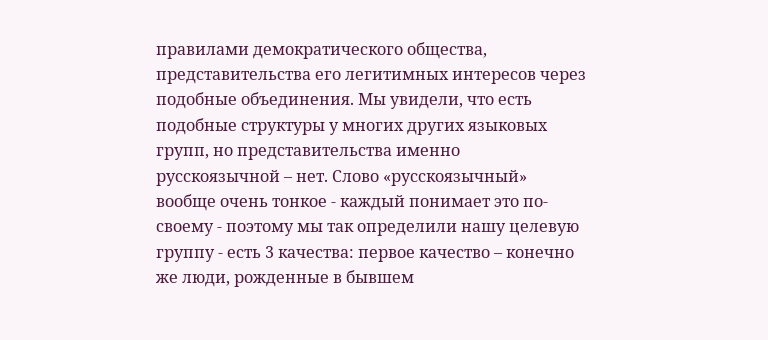правилами демократического общества, представительства его легитимных интересов через подобные объединения. Мы увидели, что есть подобные структуры у многих других языковых групп, но представительства именно русскоязычной – нет. Слово «русскоязычный» вообще очень тонкое - каждый понимает это по-своему - поэтому мы так определили нашу целевую группу - есть 3 качества: первое качество – конечно же люди, рожденные в бывшем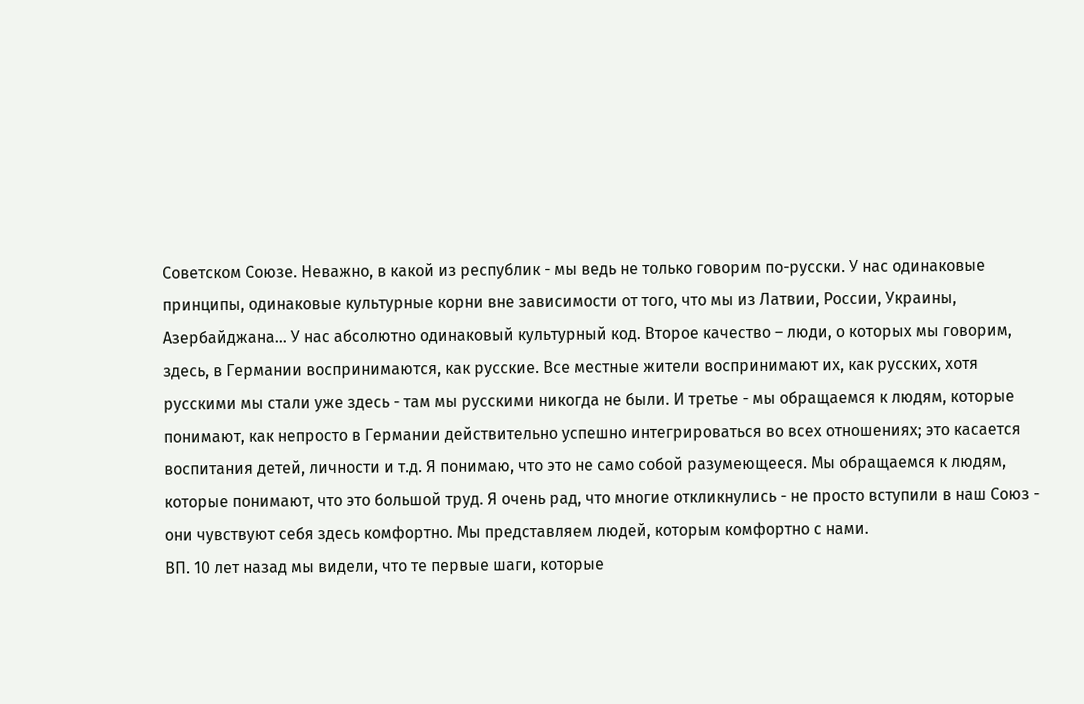Советском Союзе. Неважно, в какой из республик - мы ведь не только говорим по-русски. У нас одинаковые принципы, одинаковые культурные корни вне зависимости от того, что мы из Латвии, России, Украины, Азербайджана… У нас абсолютно одинаковый культурный код. Второе качество – люди, о которых мы говорим, здесь, в Германии воспринимаются, как русские. Все местные жители воспринимают их, как русских, хотя русскими мы стали уже здесь - там мы русскими никогда не были. И третье - мы обращаемся к людям, которые понимают, как непросто в Германии действительно успешно интегрироваться во всех отношениях; это касается воспитания детей, личности и т.д. Я понимаю, что это не само собой разумеющееся. Мы обращаемся к людям, которые понимают, что это большой труд. Я очень рад, что многие откликнулись - не просто вступили в наш Союз - они чувствуют себя здесь комфортно. Мы представляем людей, которым комфортно с нами.
ВП. 10 лет назад мы видели, что те первые шаги, которые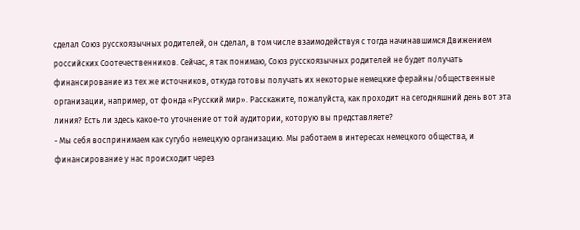сделал Союз русскоязычных родителей, он сделал, в том числе взаимодействуя с тогда начинавшимся Движением российских Соотечественников. Сейчас, я так понимаю, Союз русскоязычных родителей не будет получать финансирование из тех же источников, откуда готовы получать их некоторые немецкие ферайны/общественные организации, например, от фонда «Русский мир». Расскажите, пожалуйста, как проходит на сегодняшний день вот эта линия? Есть ли здесь какое-то уточнение от той аудитории, которую вы представляете?
- Мы себя воспринимаем как сугубо немецкую организацию. Мы работаем в интересах немецкого общества, и финансирование у нас происходит через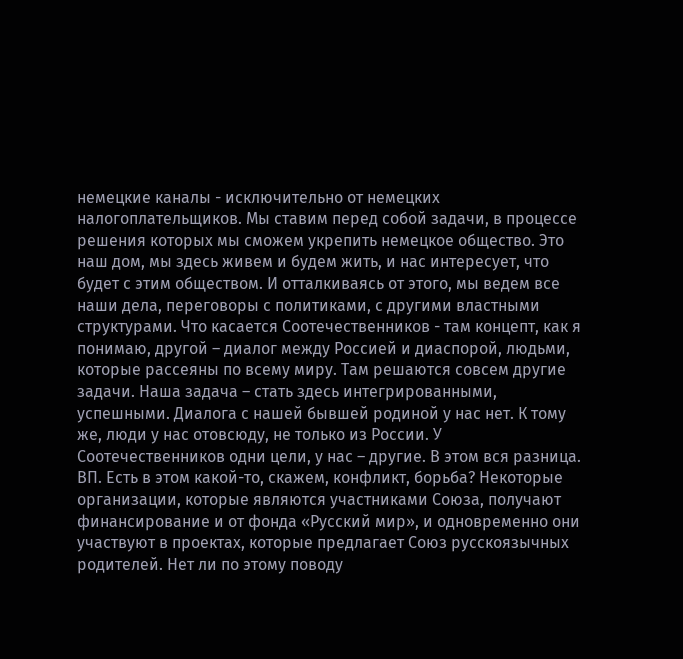немецкие каналы - исключительно от немецких налогоплательщиков. Мы ставим перед собой задачи, в процессе решения которых мы сможем укрепить немецкое общество. Это наш дом, мы здесь живем и будем жить, и нас интересует, что будет с этим обществом. И отталкиваясь от этого, мы ведем все наши дела, переговоры с политиками, с другими властными структурами. Что касается Cоотечественников - там концепт, как я понимаю, другой – диалог между Россией и диаспорой, людьми, которые рассеяны по всему миру. Там решаются совсем другие задачи. Наша задача – стать здесь интегрированными, успешными. Диалога с нашей бывшей родиной у нас нет. К тому же, люди у нас отовсюду, не только из России. У Соотечественников одни цели, у нас – другие. В этом вся разница.
ВП. Есть в этом какой-то, скажем, конфликт, борьба? Некоторые организации, которые являются участниками Союза, получают финансирование и от фонда «Русский мир», и одновременно они участвуют в проектах, которые предлагает Союз русскоязычных родителей. Нет ли по этому поводу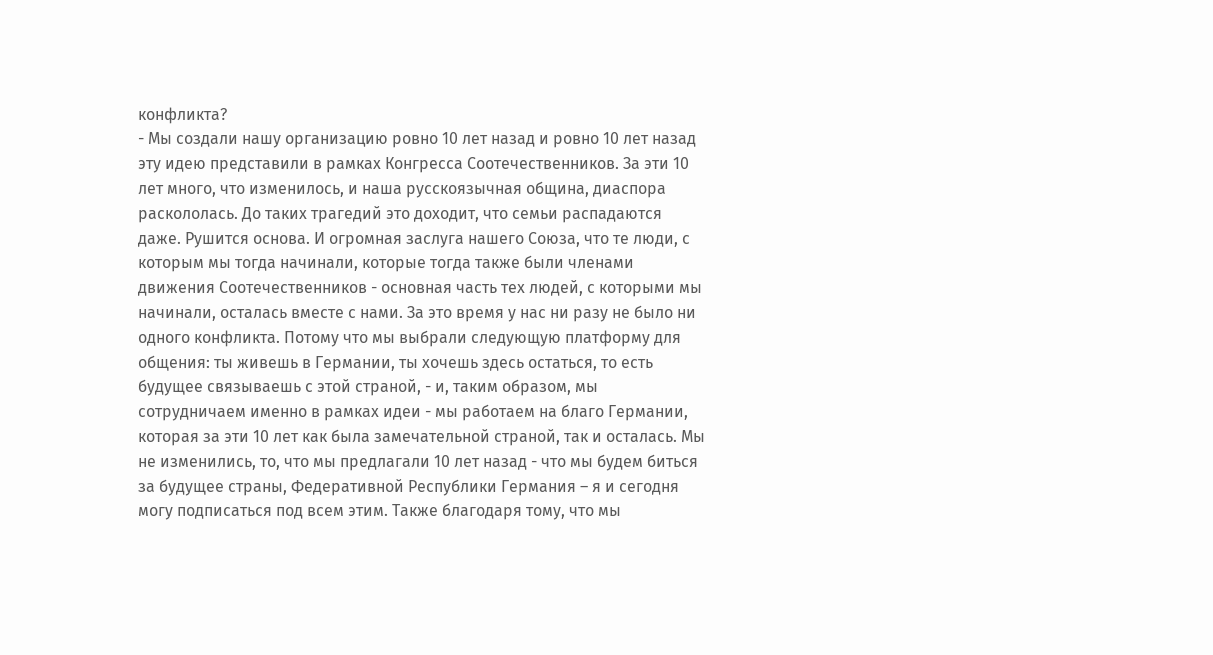конфликта?
- Мы создали нашу организацию ровно 10 лет назад и ровно 10 лет назад эту идею представили в рамках Конгресса Соотечественников. За эти 10 лет много, что изменилось, и наша русскоязычная община, диаспора раскололась. До таких трагедий это доходит, что семьи распадаются даже. Рушится основа. И огромная заслуга нашего Союза, что те люди, с которым мы тогда начинали, которые тогда также были членами движения Соотечественников - основная часть тех людей, с которыми мы начинали, осталась вместе с нами. За это время у нас ни разу не было ни одного конфликта. Потому что мы выбрали следующую платформу для общения: ты живешь в Германии, ты хочешь здесь остаться, то есть будущее связываешь с этой страной, - и, таким образом, мы сотрудничаем именно в рамках идеи - мы работаем на благо Германии, которая за эти 10 лет как была замечательной страной, так и осталась. Мы не изменились, то, что мы предлагали 10 лет назад - что мы будем биться за будущее страны, Федеративной Республики Германия – я и сегодня могу подписаться под всем этим. Также благодаря тому, что мы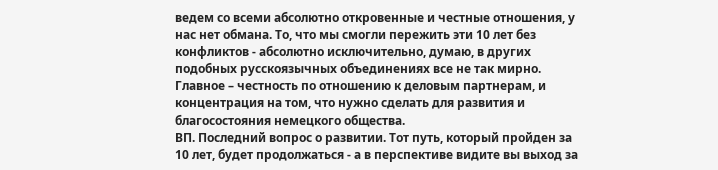ведем со всеми абсолютно откровенные и честные отношения, у нас нет обмана. То, что мы смогли пережить эти 10 лет без конфликтов - абсолютно исключительно, думаю, в других подобных русскоязычных объединениях все не так мирно. Главное – честность по отношению к деловым партнерам, и концентрация на том, что нужно сделать для развития и благосостояния немецкого общества.
ВП. Последний вопрос о развитии. Тот путь, который пройден за 10 лет, будет продолжаться - а в перспективе видите вы выход за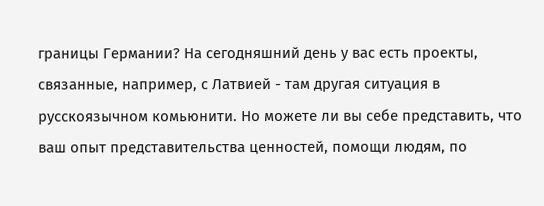границы Германии? На сегодняшний день у вас есть проекты, связанные, например, с Латвией - там другая ситуация в русскоязычном комьюнити. Но можете ли вы себе представить, что ваш опыт представительства ценностей, помощи людям, по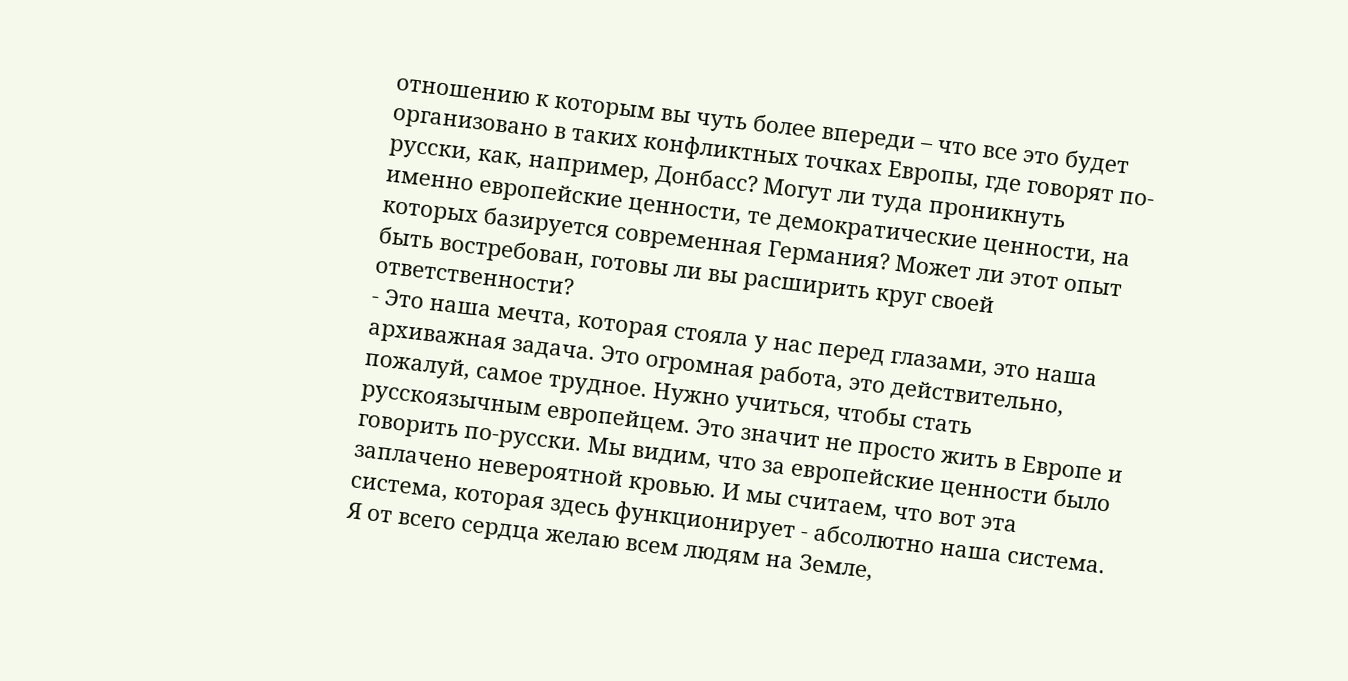отношению к которым вы чуть более впереди – что все это будет организовано в таких конфликтных точках Европы, где говорят по-русски, как, например, Донбасс? Могут ли туда проникнуть именно европейские ценности, те демократические ценности, на которых базируется современная Германия? Может ли этот опыт быть востребован, готовы ли вы расширить круг своей ответственности?
- Это наша мечта, которая стояла у нас перед глазами, это наша архиважная задача. Это огромная работа, это действительно, пожалуй, самое трудное. Нужно учиться, чтобы стать русскоязычным европейцем. Это значит не просто жить в Европе и говорить по-русски. Мы видим, что за европейские ценности было заплачено невероятной кровью. И мы считаем, что вот эта система, которая здесь функционирует - абсолютно наша система. Я от всего сердца желаю всем людям на Земле,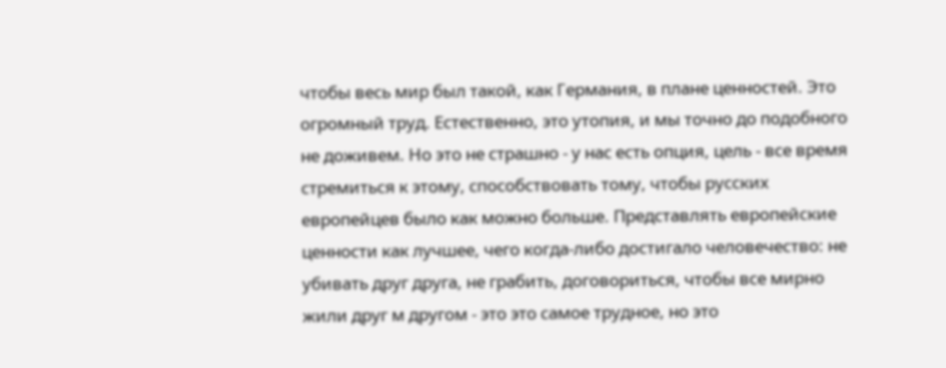чтобы весь мир был такой, как Германия, в плане ценностей. Это огромный труд. Естественно, это утопия, и мы точно до подобного не доживем. Но это не страшно - у нас есть опция, цель - все время стремиться к этому, способствовать тому, чтобы русских европейцев было как можно больше. Представлять европейские ценности как лучшее, чего когда-либо достигало человечество: не убивать друг друга, не грабить, договориться, чтобы все мирно жили друг м другом - это это самое трудное, но это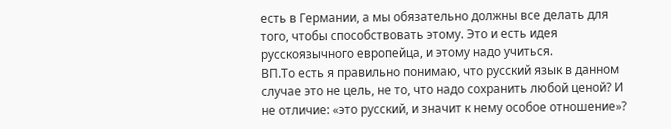есть в Германии, а мы обязательно должны все делать для того, чтобы способствовать этому. Это и есть идея русскоязычного европейца, и этому надо учиться.
ВП.То есть я правильно понимаю, что русский язык в данном случае это не цель, не то, что надо сохранить любой ценой? И не отличие: «это русский, и значит к нему особое отношение»?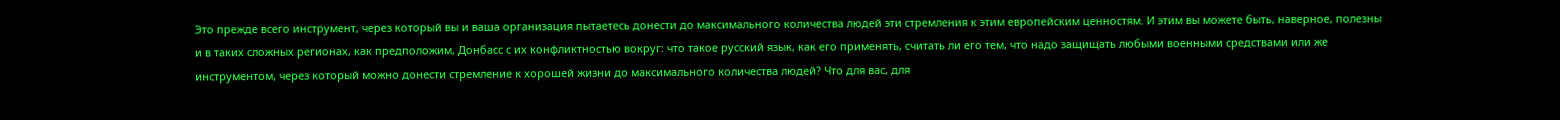Это прежде всего инструмент, через который вы и ваша организация пытаетесь донести до максимального количества людей эти стремления к этим европейским ценностям. И этим вы можете быть, наверное, полезны и в таких сложных регионах, как предположим, Донбасс с их конфликтностью вокруг: что такое русский язык, как его применять, считать ли его тем, что надо защищать любыми военными средствами или же инструментом, через который можно донести стремление к хорошей жизни до максимального количества людей? Что для вас, для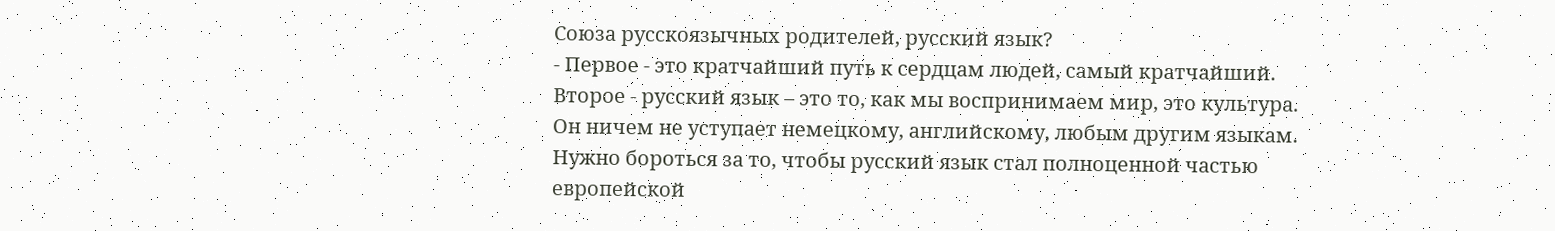Союза русскоязычных родителей, русский язык?
- Первое - это кратчайший путь к сердцам людей, самый кратчайший. Второе - русский язык – это то, как мы воспринимаем мир, это культура. Он ничем не уступает немецкому, английскому, любым другим языкам. Нужно бороться за то, чтобы русский язык стал полноценной частью европейской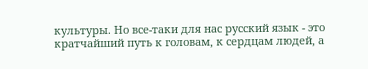культуры. Но все-таки для нас русский язык - это кратчайший путь к головам, к сердцам людей, а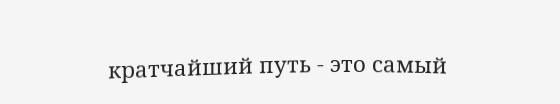кратчайший путь - это самый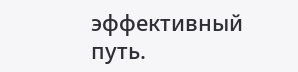эффективный путь.